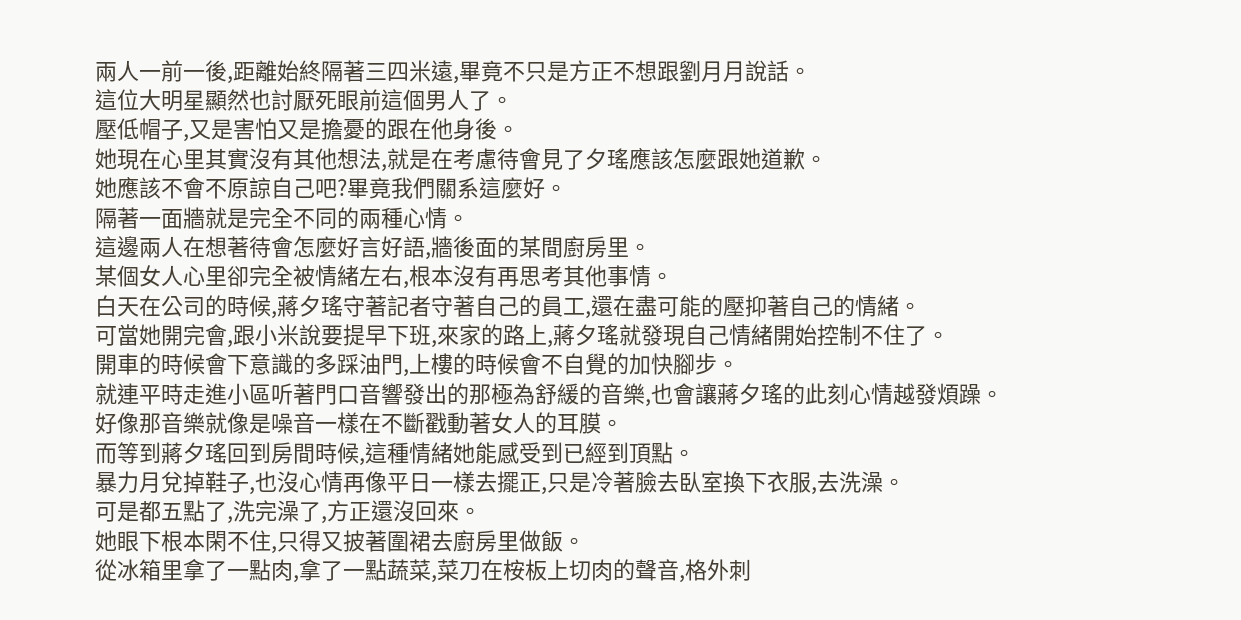兩人一前一後,距離始終隔著三四米遠,畢竟不只是方正不想跟劉月月說話。
這位大明星顯然也討厭死眼前這個男人了。
壓低帽子,又是害怕又是擔憂的跟在他身後。
她現在心里其實沒有其他想法,就是在考慮待會見了夕瑤應該怎麼跟她道歉。
她應該不會不原諒自己吧?畢竟我們關系這麼好。
隔著一面牆就是完全不同的兩種心情。
這邊兩人在想著待會怎麼好言好語,牆後面的某間廚房里。
某個女人心里卻完全被情緒左右,根本沒有再思考其他事情。
白天在公司的時候,蔣夕瑤守著記者守著自己的員工,還在盡可能的壓抑著自己的情緒。
可當她開完會,跟小米說要提早下班,來家的路上,蔣夕瑤就發現自己情緒開始控制不住了。
開車的時候會下意識的多踩油門,上樓的時候會不自覺的加快腳步。
就連平時走進小區听著門口音響發出的那極為舒緩的音樂,也會讓蔣夕瑤的此刻心情越發煩躁。
好像那音樂就像是噪音一樣在不斷戳動著女人的耳膜。
而等到蔣夕瑤回到房間時候,這種情緒她能感受到已經到頂點。
暴力月兌掉鞋子,也沒心情再像平日一樣去擺正,只是冷著臉去臥室換下衣服,去洗澡。
可是都五點了,洗完澡了,方正還沒回來。
她眼下根本閑不住,只得又披著圍裙去廚房里做飯。
從冰箱里拿了一點肉,拿了一點蔬菜,菜刀在桉板上切肉的聲音,格外刺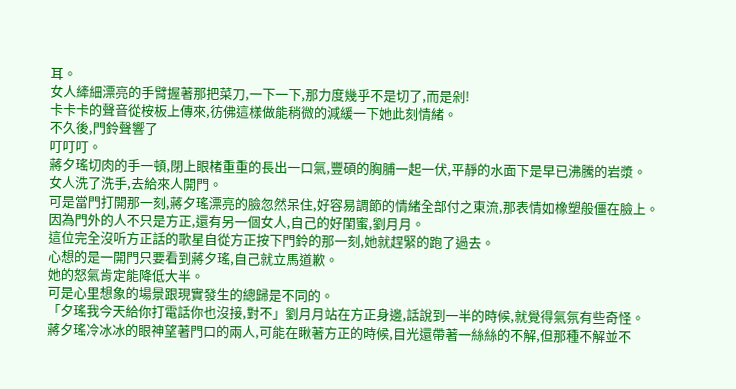耳。
女人縴細漂亮的手臂握著那把菜刀,一下一下,那力度幾乎不是切了,而是剁!
卡卡卡的聲音從桉板上傳來,彷佛這樣做能稍微的減緩一下她此刻情緒。
不久後,門鈴聲響了
叮叮叮。
蔣夕瑤切肉的手一頓,閉上眼楮重重的長出一口氣,豐碩的胸脯一起一伏,平靜的水面下是早已沸騰的岩漿。
女人洗了洗手,去給來人開門。
可是當門打開那一刻,蔣夕瑤漂亮的臉忽然呆住,好容易調節的情緒全部付之東流,那表情如橡塑般僵在臉上。
因為門外的人不只是方正,還有另一個女人,自己的好閨蜜,劉月月。
這位完全沒听方正話的歌星自從方正按下門鈴的那一刻,她就趕緊的跑了過去。
心想的是一開門只要看到蔣夕瑤,自己就立馬道歉。
她的怒氣肯定能降低大半。
可是心里想象的場景跟現實發生的總歸是不同的。
「夕瑤我今天給你打電話你也沒接,對不」劉月月站在方正身邊,話說到一半的時候,就覺得氣氛有些奇怪。
蔣夕瑤冷冰冰的眼神望著門口的兩人,可能在瞅著方正的時候,目光還帶著一絲絲的不解,但那種不解並不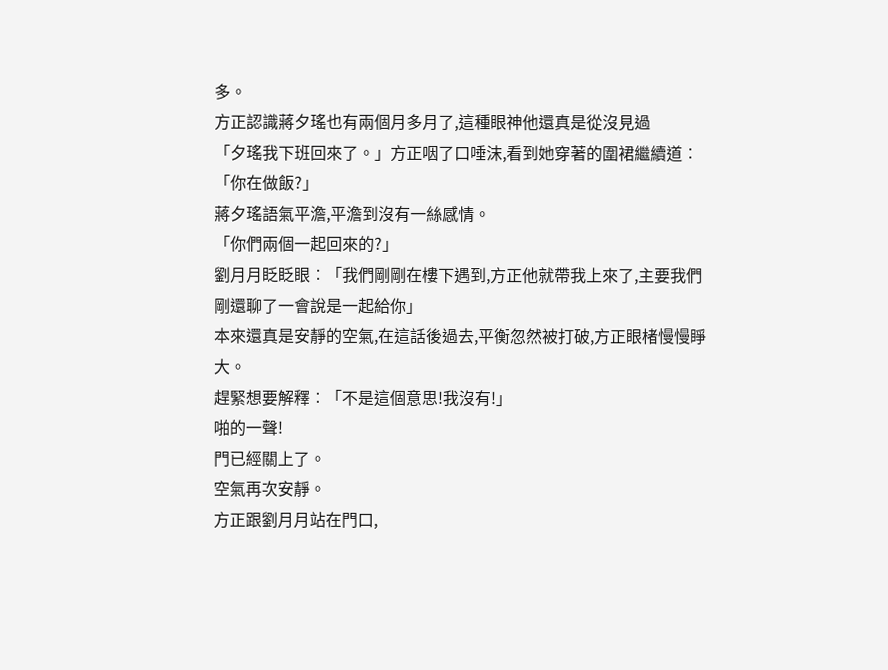多。
方正認識蔣夕瑤也有兩個月多月了,這種眼神他還真是從沒見過
「夕瑤我下班回來了。」方正咽了口唾沫,看到她穿著的圍裙繼續道︰「你在做飯?」
蔣夕瑤語氣平澹,平澹到沒有一絲感情。
「你們兩個一起回來的?」
劉月月眨眨眼︰「我們剛剛在樓下遇到,方正他就帶我上來了,主要我們剛還聊了一會說是一起給你」
本來還真是安靜的空氣,在這話後過去,平衡忽然被打破,方正眼楮慢慢睜大。
趕緊想要解釋︰「不是這個意思!我沒有!」
啪的一聲!
門已經關上了。
空氣再次安靜。
方正跟劉月月站在門口,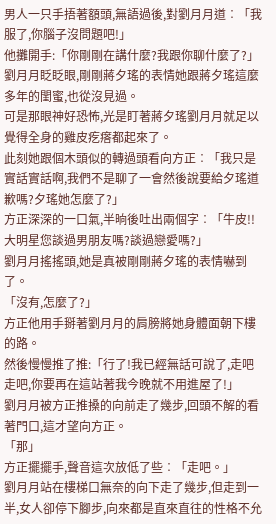男人一只手捂著額頭,無語過後,對劉月月道︰「我服了,你腦子沒問題吧!」
他攤開手:「你剛剛在講什麼?我跟你聊什麼了?」
劉月月眨眨眼,剛剛蔣夕瑤的表情她跟蔣夕瑤這麼多年的閨蜜,也從沒見過。
可是那眼神好恐怖,光是盯著蔣夕瑤劉月月就足以覺得全身的雞皮疙瘩都起來了。
此刻她跟個木頭似的轉過頭看向方正︰「我只是實話實話啊,我們不是聊了一會然後說要給夕瑤道歉嗎?夕瑤她怎麼了?」
方正深深的一口氣,半晌後吐出兩個字︰「牛皮!!大明星您談過男朋友嗎?談過戀愛嗎?」
劉月月搖搖頭,她是真被剛剛蔣夕瑤的表情嚇到了。
「沒有,怎麼了?」
方正他用手掰著劉月月的肩膀將她身體面朝下樓的路。
然後慢慢推了推:「行了!我已經無話可說了,走吧走吧,你要再在這站著我今晚就不用進屋了!」
劉月月被方正推搡的向前走了幾步,回頭不解的看著門口,這才望向方正。
「那」
方正擺擺手,聲音這次放低了些︰「走吧。」
劉月月站在樓梯口無奈的向下走了幾步,但走到一半,女人卻停下腳步,向來都是直來直往的性格不允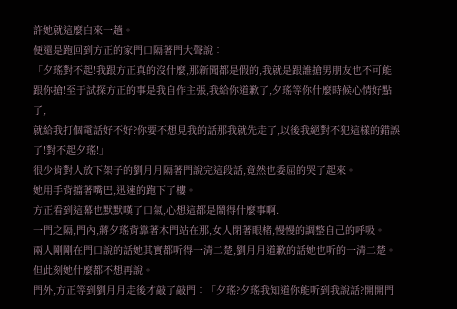許她就這麼白來一趟。
便還是跑回到方正的家門口隔著門大聲說︰
「夕瑤對不起!我跟方正真的沒什麼,那新聞都是假的,我就是跟誰搶男朋友也不可能跟你搶!至于試探方正的事是我自作主張,我給你道歉了,夕瑤等你什麼時候心情好點了,
就給我打個電話好不好?你要不想見我的話那我就先走了,以後我絕對不犯這樣的錯誤了!對不起夕瑤!」
很少肯對人放下架子的劉月月隔著門說完這段話,竟然也委屈的哭了起來。
她用手背擋著嘴巴,迅速的跑下了樓。
方正看到這幕也默默嘆了口氣,心想這都是鬧得什麼事啊.
一門之隔,門內,蔣夕瑤背靠著木門站在那,女人閉著眼楮,慢慢的調整自己的呼吸。
兩人剛剛在門口說的話她其實都听得一清二楚,劉月月道歉的話她也听的一清二楚。
但此刻她什麼都不想再說。
門外,方正等到劉月月走後才敲了敲門︰「夕瑤?夕瑤我知道你能听到我說話?開開門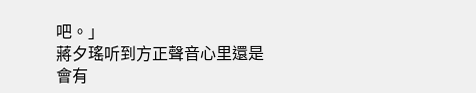吧。」
蔣夕瑤听到方正聲音心里還是會有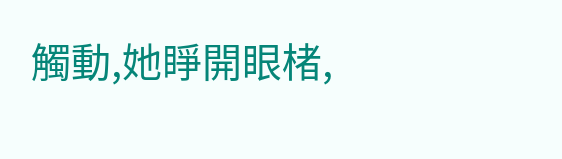觸動,她睜開眼楮,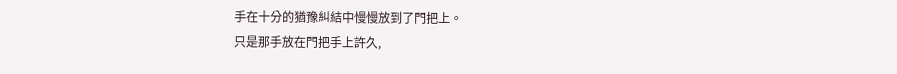手在十分的猶豫糾結中慢慢放到了門把上。
只是那手放在門把手上許久,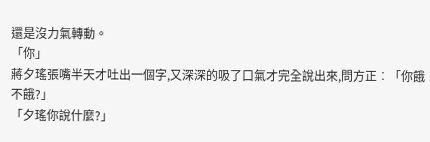還是沒力氣轉動。
「你」
蔣夕瑤張嘴半天才吐出一個字,又深深的吸了口氣才完全說出來,問方正︰「你餓不餓?」
「夕瑤你說什麼?」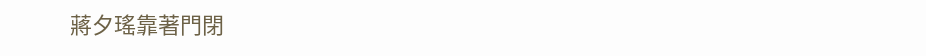蔣夕瑤靠著門閉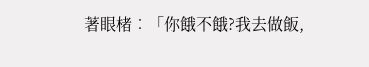著眼楮︰「你餓不餓?我去做飯,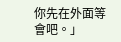你先在外面等會吧。」